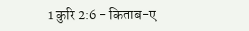1 कुरि 2:6 - किताब-ए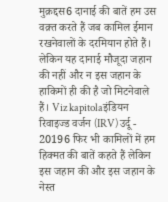मुक़द्दस6 दानाई की बातें हम उस वक़्त करते हैं जब कामिल ईमान रखनेवालों के दरमियान होते हैं। लेकिन यह दानाई मौजूदा जहान की नहीं और न इस जहान के हाकिमों ही की है जो मिटनेवाले हैं। Viz kapitolaइंडियन रिवाइज्ड वर्जन (IRV) उर्दू - 20196 फिर भी कामिलों में हम हिक्मत की बातें कहते हैं लेकिन इस जहान की और इस जहान के नेस्त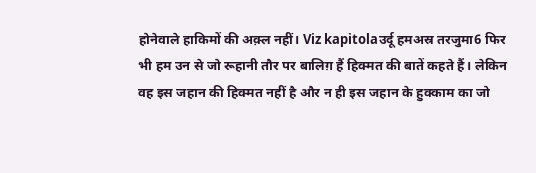होनेवाले हाकिमों की अक़्ल नहीं। Viz kapitolaउर्दू हमअस्र तरजुमा6 फिर भी हम उन से जो रूहानी तौर पर बालिग़ हैं हिक्मत की बातें कहते हैं। लेकिन वह इस जहान की हिक्मत नहीं है और न ही इस जहान के हुक्काम का जो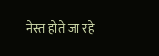नेस्त होते जा रहे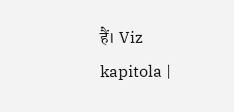हैं। Viz kapitola |